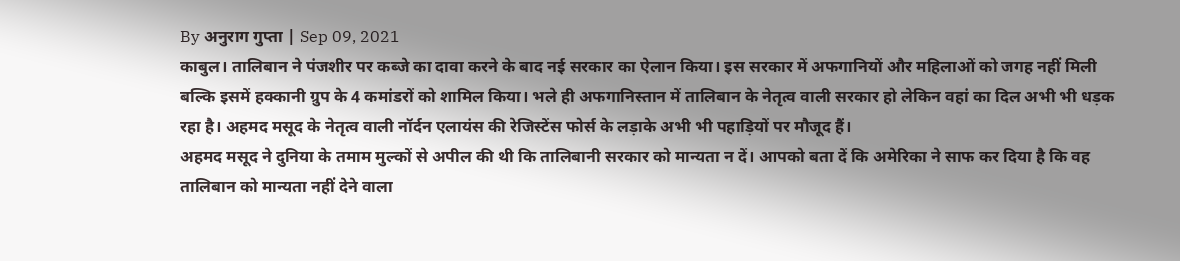By अनुराग गुप्ता | Sep 09, 2021
काबुल। तालिबान ने पंजशीर पर कब्जे का दावा करने के बाद नई सरकार का ऐलान किया। इस सरकार में अफगानियों और महिलाओं को जगह नहीं मिली बल्कि इसमें हक्कानी ग्रुप के 4 कमांडरों को शामिल किया। भले ही अफगानिस्तान में तालिबान के नेतृत्व वाली सरकार हो लेकिन वहां का दिल अभी भी धड़क रहा है। अहमद मसूद के नेतृत्व वाली नॉर्दन एलायंस की रेजिस्टेंस फोर्स के लड़ाके अभी भी पहाड़ियों पर मौजूद हैं।
अहमद मसूद ने दुनिया के तमाम मुल्कों से अपील की थी कि तालिबानी सरकार को मान्यता न दें। आपको बता दें कि अमेरिका ने साफ कर दिया है कि वह तालिबान को मान्यता नहीं देने वाला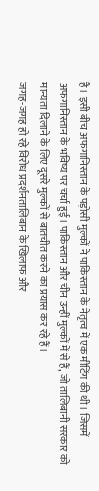है। इसी बीच अफगानिस्तान के पड़ोसी मुल्कों ने पाकिस्तान के नेतृत्व में एक मीटिंग की थी। जिसमें अफगानिस्तान के भविष्य पर चर्चा हुई। पाकिस्तान और चीन उन्हीं मुल्कों में से हैं, जो तालिबानी सरकार को मान्यता दिलाने के लिए दूसरे मुल्कों से बातचीत करने का प्रयास कर रहे हैं।
जगह-जगह हो रहे विरोध प्रदर्शनतालिबान के खिलाफ और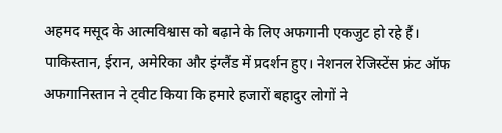अहमद मसूद के आत्मविश्वास को बढ़ाने के लिए अफगानी एकजुट हो रहे हैं। पाकिस्तान, ईरान, अमेरिका और इंग्लैंड में प्रदर्शन हुए। नेशनल रेजिस्टेंस फ्रंट ऑफ अफगानिस्तान ने ट्वीट किया कि हमारे हजारों बहादुर लोगों ने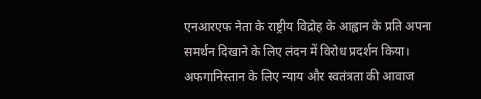एनआरएफ नेता के राष्ट्रीय विद्रोह के आह्वान के प्रति अपना समर्थन दिखाने के लिए लंदन में विरोध प्रदर्शन किया। अफगानिस्तान के लिए न्याय और स्वतंत्रता की आवाज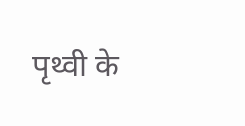पृथ्वी के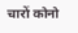चारों कोनो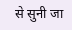से सुनी जा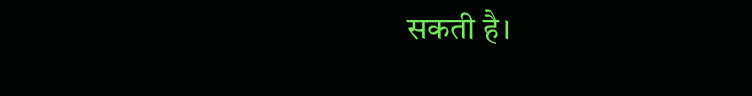सकती है।